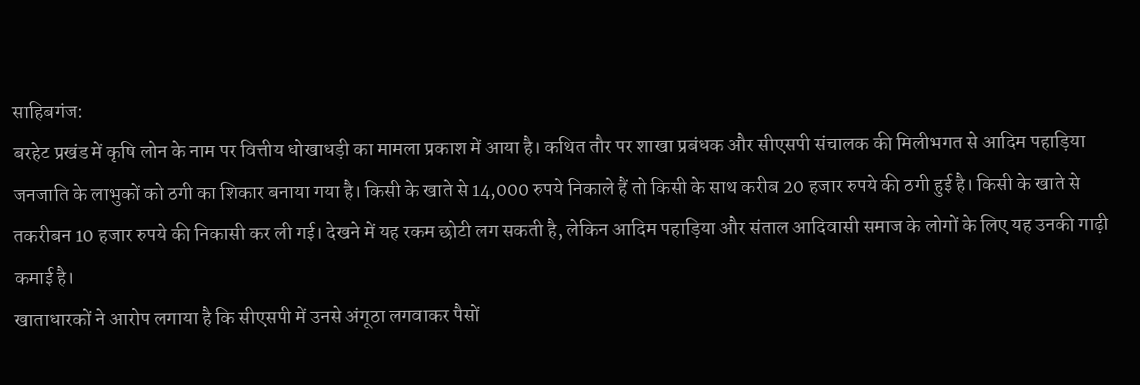साहिबगंज:
बरहेट प्रखंड में कृषि लोन के नाम पर वित्तीय धोखाधड़ी का मामला प्रकाश में आया है। कथित तौर पर शाखा प्रबंधक और सीएसपी संचालक की मिलीभगत से आदिम पहाड़िया जनजाति के लाभुकों को ठगी का शिकार बनाया गया है। किसी के खाते से 14,000 रुपये निकाले हैं तो किसी के साथ करीब 20 हजार रुपये की ठगी हुई है। किसी के खाते से तकरीबन 10 हजार रुपये की निकासी कर ली गई। देखने में यह रकम छोटी लग सकती है, लेकिन आदिम पहाड़िया और संताल आदिवासी समाज के लोगों के लिए यह उनकी गाढ़ी कमाई है।
खाताधारकों ने आरोप लगाया है कि सीएसपी में उनसे अंगूठा लगवाकर पैसों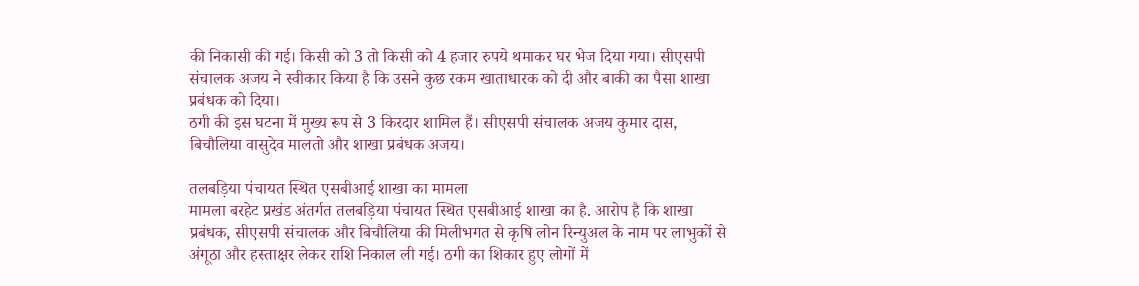की निकासी की गई। किसी को 3 तो किसी को 4 हजार रुपये थमाकर घर भेज दिया गया। सीएसपी संचालक अजय ने स्वीकार किया है कि उसने कुछ रकम खाताधारक को दी और बाकी का पैसा शाखा प्रबंधक को दिया।
ठगी की इस घटना में मुख्य रूप से 3 किरदार शामिल हैं। सीएसपी संचालक अजय कुमार दास, बिचौलिया वासुदेव मालतो और शाखा प्रबंधक अजय।

तलबड़िया पंचायत स्थित एसबीआई शाखा का मामला
मामला बरहेट प्रखंड अंतर्गत तलबड़िया पंचायत स्थित एसबीआई शाखा का है. आरोप है कि शाखा प्रबंधक, सीएसपी संचालक और बिचौलिया की मिलीभगत से कृषि लोन रिन्युअल के नाम पर लाभुकों से अंगूठा और हस्ताक्षर लेकर राशि निकाल ली गई। ठगी का शिकार हुए लोगों में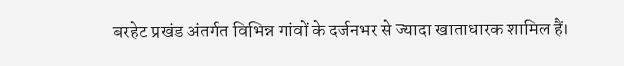बरहेट प्रखंड अंतर्गत विभिन्न गांवों के दर्जनभर से ज्यादा खाताधारक शामिल हैं।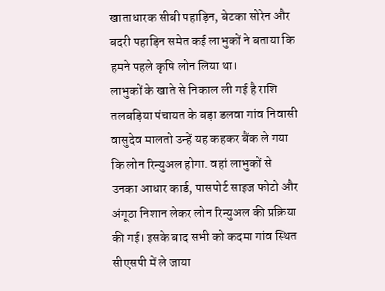खाताधारक सीबी पहाड़िन, बेटका सोरेन और बदरी पहाड़िन समेत कई लाभुकों ने बताया कि हमने पहले कृषि लोन लिया था।
लाभुकों के खाते से निकाल ली गई है राशि
तलबड़िया पंचायत के बड़ा डलवा गांव निवासी वासुदेव मालतो उन्हें यह कहकर बैंक ले गया कि लोन रिन्युअल होगा. वहां लाभुकों से उनका आधार कार्ड, पासपोर्ट साइज फोटो और अंगूठा निशान लेकर लोन रिन्युअल की प्रक्रिया की गई। इसके बाद सभी को कदमा गांव स्थित सीएसपी में ले जाया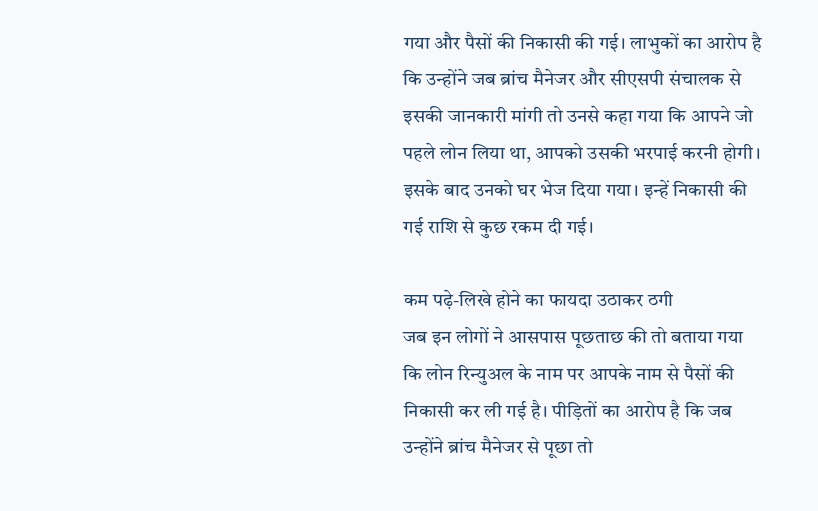गया और पैसों की निकासी की गई। लाभुकों का आरोप है कि उन्होंने जब ब्रांच मैनेजर और सीएसपी संचालक से इसकी जानकारी मांगी तो उनसे कहा गया कि आपने जो पहले लोन लिया था, आपको उसकी भरपाई करनी होगी। इसके बाद उनको घर भेज दिया गया। इन्हें निकासी की गई राशि से कुछ रकम दी गई।

कम पढ़े-लिखे होने का फायदा उठाकर ठगी
जब इन लोगों ने आसपास पूछताछ की तो बताया गया कि लोन रिन्युअल के नाम पर आपके नाम से पैसों की निकासी कर ली गई है। पीड़ितों का आरोप है कि जब उन्होंने ब्रांच मैनेजर से पूछा तो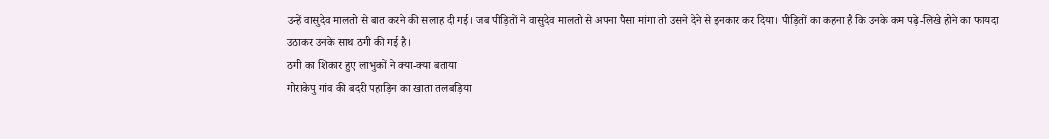उन्हें वासुदेव मालतो से बात करने की सलाह दी गई। जब पीड़ितों ने वासुदेव मालतो से अपना पैसा मांगा तो उसने देने से इनकार कर दिया। पीड़ितों का कहना है कि उनके कम पढ़े-लिखे होने का फायदा उठाकर उनके साथ ठगी की गई है।
ठगी का शिकार हुए लाभुकों ने क्या-क्या बताया
गोराकेपु गांव की बदरी पहाड़िन का खाता तलबड़िया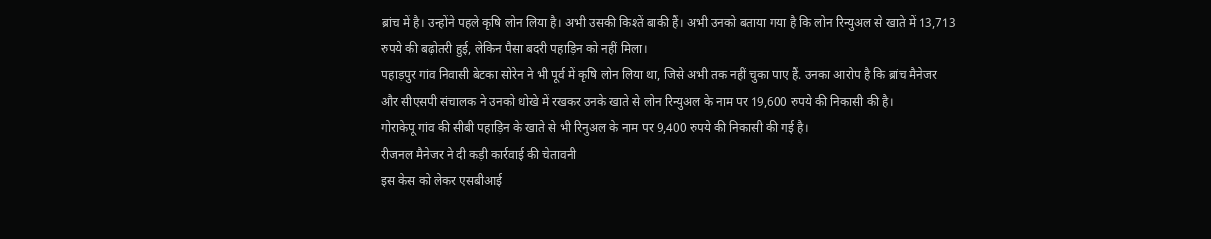ब्रांच में है। उन्होंने पहले कृषि लोन लिया है। अभी उसकी किश्तें बाकी हैं। अभी उनको बताया गया है कि लोन रिन्युअल से खाते में 13,713 रुपये की बढ़ोतरी हुई, लेकिन पैसा बदरी पहाड़िन को नहीं मिला।
पहाड़पुर गांव निवासी बेटका सोरेन ने भी पूर्व में कृषि लोन लिया था, जिसे अभी तक नहीं चुका पाए हैं. उनका आरोप है कि ब्रांच मैनेजर और सीएसपी संचालक ने उनको धोखे में रखकर उनके खाते से लोन रिन्युअल के नाम पर 19,600 रुपये की निकासी की है।
गोराकेपू गांव की सीबी पहाड़िन के खाते से भी रिनुअल के नाम पर 9,400 रुपये की निकासी की गई है।
रीजनल मैनेजर ने दी कड़ी कार्रवाई की चेतावनी
इस केस को लेकर एसबीआई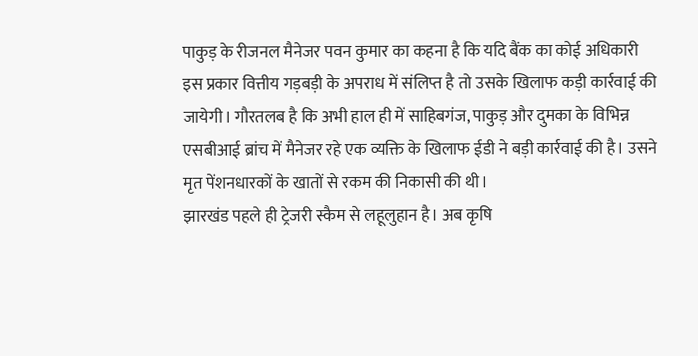पाकुड़ के रीजनल मैनेजर पवन कुमार का कहना है कि यदि बैंक का कोई अधिकारी इस प्रकार वित्तीय गड़बड़ी के अपराध में संलिप्त है तो उसके खिलाफ कड़ी कार्रवाई की जायेगी। गौरतलब है कि अभी हाल ही में साहिबगंज, पाकुड़ और दुमका के विभिन्न एसबीआई ब्रांच में मैनेजर रहे एक व्यक्ति के खिलाफ ईडी ने बड़ी कार्रवाई की है। उसने मृत पेंशनधारकों के खातों से रकम की निकासी की थी।
झारखंड पहले ही ट्रेजरी स्कैम से लहूलुहान है। अब कृषि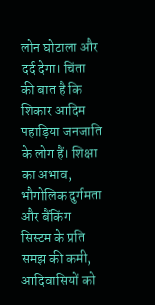लोन घोटाला और दर्द देगा। चिंता की बात है कि शिकार आदिम पहाड़िया जनजाति के लोग हैं। शिक्षा का अभाव, भौगोलिक दुर्गमता और बैंकिंग सिस्टम के प्रति समझ की कमी, आदिवासियों को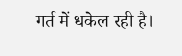गर्त में धकेल रही है।